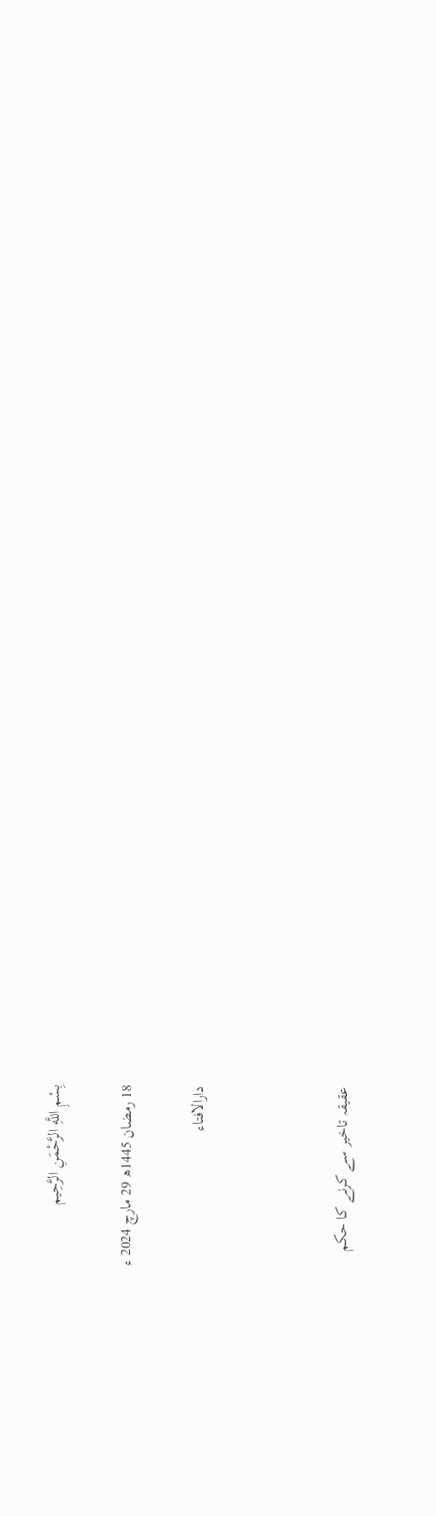بِسْمِ اللَّهِ الرَّحْمَنِ الرَّحِيم

18 رمضان 1445ھ 29 مارچ 2024 ء

دارالافتاء



عقیقہ تاخیر سے کرنے کا حکم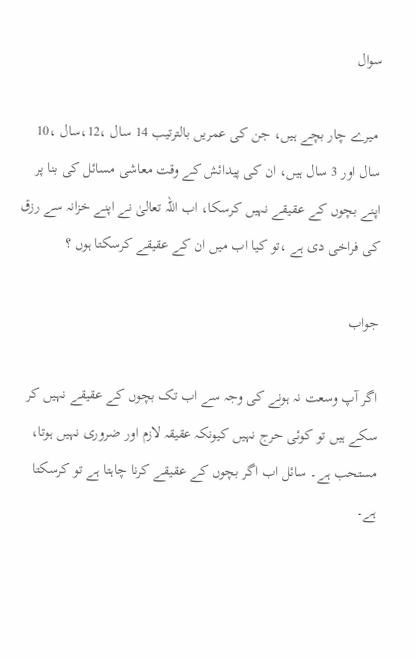سوال

 میرے چار بچے ہیں، جن کی عمریں بالترتیب 14 سال ،12،سال ،10 سال اور 3 سال ہیں، ان کی پیدائش کے وقت معاشی مسائل کی بنا پر اپنے بچوں کے عقیقے نہیں کرسکا، اب اللہ تعالیٰ نے اپنے خزانہ سے رزق کی فراخی دی ہے ،تو کیا اب میں ان کے عقیقے کرسکتا ہوں ؟

جواب

اگر آپ وسعت نہ ہونے کی وجہ سے اب تک بچوں کے عقیقے نہیں کر سکے ہیں تو کوئی حرج نہیں کیونکہ عقیقہ لازم اور ضروری نہیں ہوتا، مستحب ہے۔ سائل اب اگر بچوں کے عقیقے کرنا چاہتا ہے تو کرسکتا ہے۔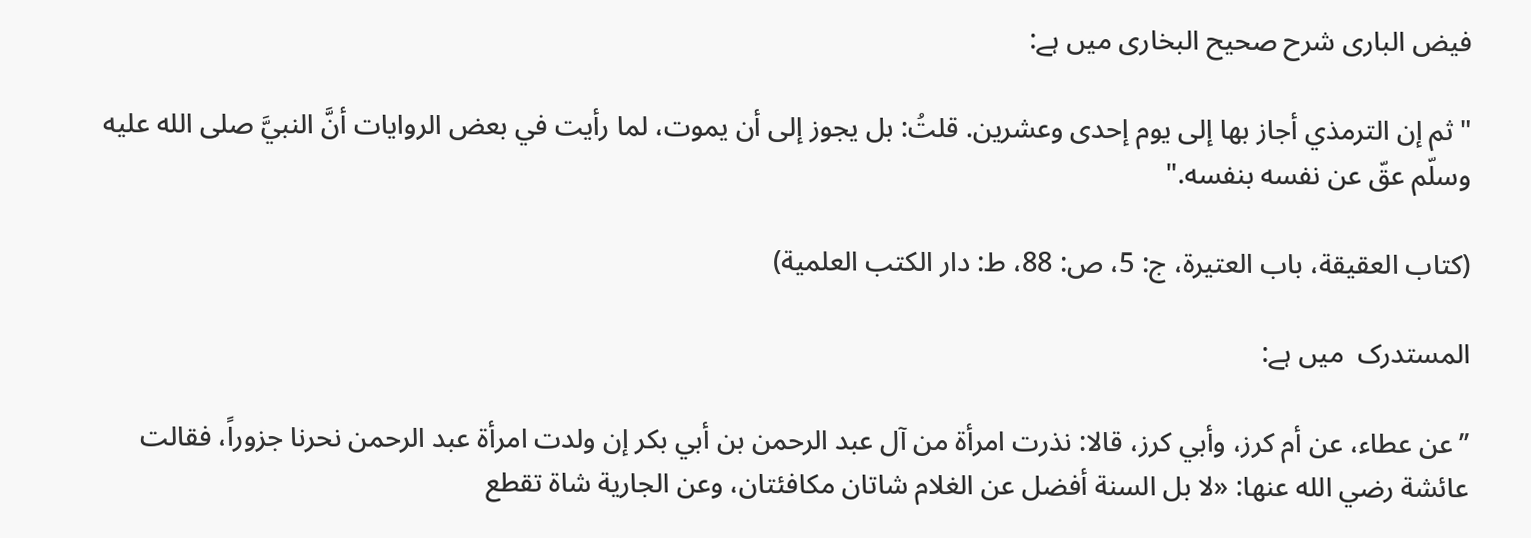فيض البارى شرح صحيح البخارى میں ہے:

"ثم إن الترمذي أجاز بها إلى يوم إحدى وعشرين. قلتُ: بل يجوز إلى أن يموت، لما رأيت في بعض الروايات أنَّ النبيَّ صلى الله عليه وسلّم عقّ عن نفسه بنفسه."

(كتاب العقيقة، باب العتيرة، ج: 5، ص: 88، ط: دار الكتب العلمية)

المستدرک  میں ہے:

’’عن عطاء، عن أم كرز، وأبي كرز، قالا: نذرت امرأة من آل عبد الرحمن بن أبي بكر إن ولدت امرأة عبد الرحمن نحرنا جزوراً، فقالت عائشة رضي الله عنها: «لا بل السنة أفضل عن الغلام شاتان مكافئتان، وعن الجارية شاة تقطع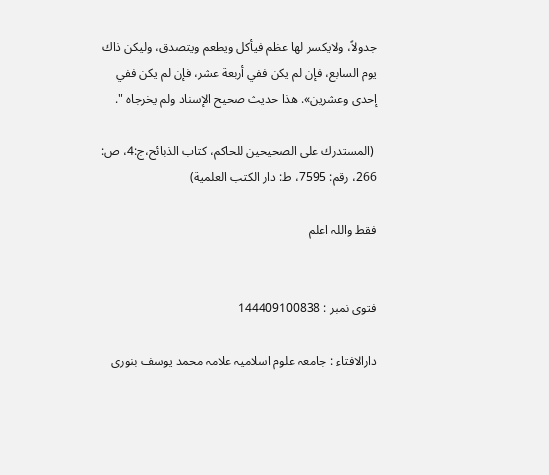جدولاً، ولايكسر لها عظم فيأكل ويطعم ويتصدق، وليكن ذاك يوم السابع، فإن لم يكن ففي أربعة عشر، فإن لم يكن ففي إحدى وعشرين». هذا حديث صحيح الإسناد ولم يخرجاه ".

 (المستدرك على الصحیحین للحاكم، كتاب الذبائح،ج:4، ص: 266، رقم: 7595، ط: دار الكتب العلمية)

فقط واللہ اعلم


فتوی نمبر : 144409100838

دارالافتاء : جامعہ علوم اسلامیہ علامہ محمد یوسف بنوری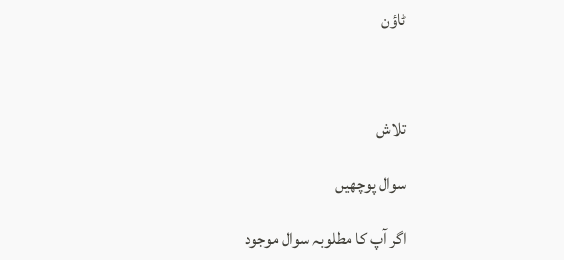ٹاؤن



تلاش

سوال پوچھیں

اگر آپ کا مطلوبہ سوال موجود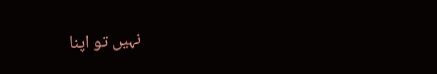نہیں تو اپنا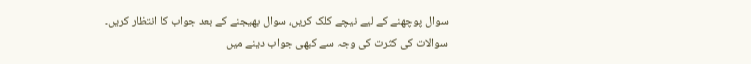سوال پوچھنے کے لیے نیچے کلک کریں، سوال بھیجنے کے بعد جواب کا انتظار کریں۔ سوالات کی کثرت کی وجہ سے کبھی جواب دینے میں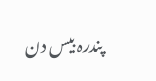پندرہ بیس دن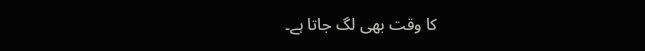کا وقت بھی لگ جاتا ہے۔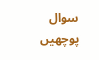سوال پوچھیں